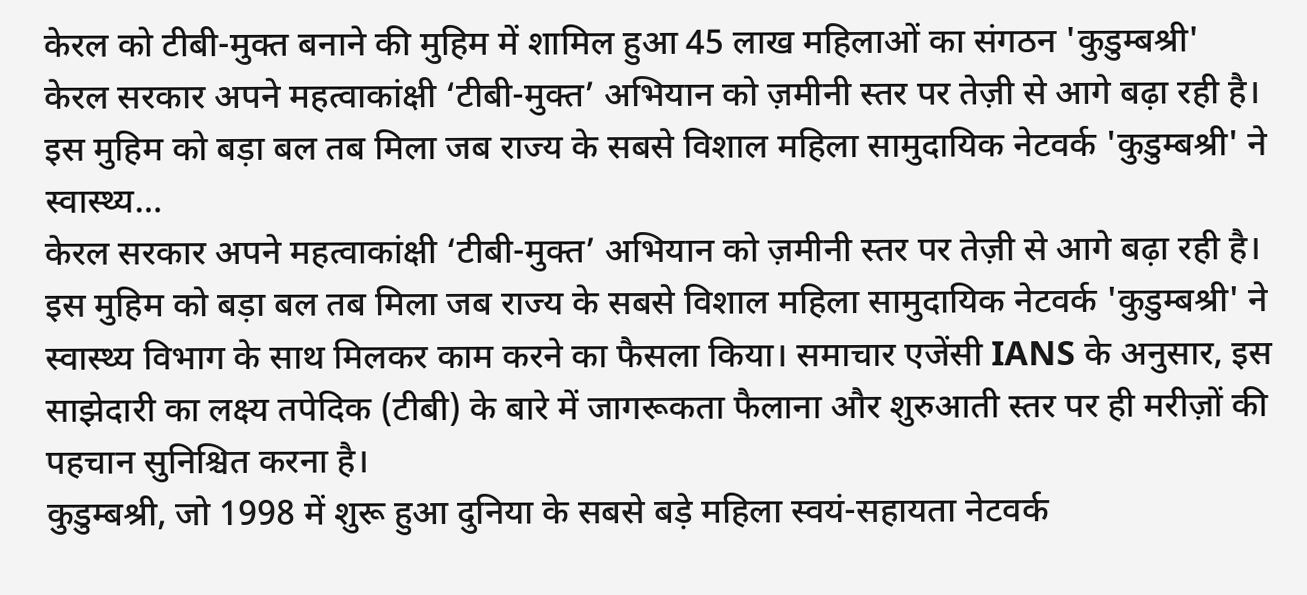केरल को टीबी-मुक्त बनाने की मुहिम में शामिल हुआ 45 लाख महिलाओं का संगठन 'कुडुम्बश्री'
केरल सरकार अपने महत्वाकांक्षी ‘टीबी-मुक्त’ अभियान को ज़मीनी स्तर पर तेज़ी से आगे बढ़ा रही है। इस मुहिम को बड़ा बल तब मिला जब राज्य के सबसे विशाल महिला सामुदायिक नेटवर्क 'कुडुम्बश्री' ने स्वास्थ्य…
केरल सरकार अपने महत्वाकांक्षी ‘टीबी-मुक्त’ अभियान को ज़मीनी स्तर पर तेज़ी से आगे बढ़ा रही है। इस मुहिम को बड़ा बल तब मिला जब राज्य के सबसे विशाल महिला सामुदायिक नेटवर्क 'कुडुम्बश्री' ने स्वास्थ्य विभाग के साथ मिलकर काम करने का फैसला किया। समाचार एजेंसी IANS के अनुसार, इस साझेदारी का लक्ष्य तपेदिक (टीबी) के बारे में जागरूकता फैलाना और शुरुआती स्तर पर ही मरीज़ों की पहचान सुनिश्चित करना है।
कुडुम्बश्री, जो 1998 में शुरू हुआ दुनिया के सबसे बड़े महिला स्वयं-सहायता नेटवर्क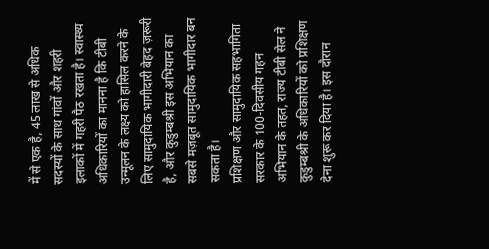में से एक है, 45 लाख से अधिक सदस्यों के साथ गांवों और शहरी इलाकों में गहरी पैठ रखता है। स्वास्थ्य अधिकारियों का मानना है कि टीबी उन्मूलन के लक्ष्य को हासिल करने के लिए सामुदायिक भागीदारी बेहद ज़रूरी है, और कुडुम्बश्री इस अभियान का सबसे मज़बूत सामुदायिक भागीदार बन सकता है।
प्रशिक्षण और सामुदायिक सहभागिता
सरकार के 100-दिवसीय गहन अभियान के तहत, राज्य टीबी सेल ने कुडुम्बश्री के अधिकारियों को प्रशिक्षण देना शुरू कर दिया है। इस दौरान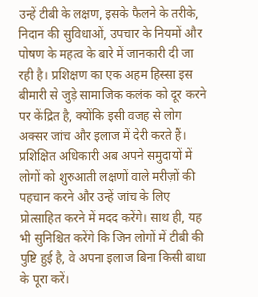उन्हें टीबी के लक्षण, इसके फैलने के तरीके, निदान की सुविधाओं, उपचार के नियमों और पोषण के महत्व के बारे में जानकारी दी जा रही है। प्रशिक्षण का एक अहम हिस्सा इस बीमारी से जुड़े सामाजिक कलंक को दूर करने पर केंद्रित है, क्योंकि इसी वजह से लोग अक्सर जांच और इलाज में देरी करते हैं।
प्रशिक्षित अधिकारी अब अपने समुदायों में लोगों को शुरुआती लक्षणों वाले मरीज़ों की पहचान करने और उन्हें जांच के लिए प्रोत्साहित करने में मदद करेंगे। साथ ही, यह भी सुनिश्चित करेंगे कि जिन लोगों में टीबी की पुष्टि हुई है, वे अपना इलाज बिना किसी बाधा के पूरा करें।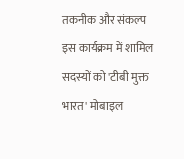तकनीक और संकल्प
इस कार्यक्रम में शामिल सदस्यों को 'टीबी मुक्त भारत' मोबाइल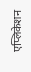एप्लिकेशन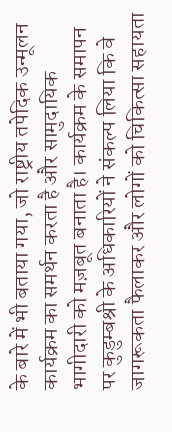के बारे में भी बताया गया, जो राष्ट्रीय तपेदिक उन्मूलन कार्यक्रम का समर्थन करता है और सामुदायिक भागीदारी को मज़बूत बनाता है। कार्यक्रम के समापन पर कुडुम्बश्री के अधिकारियों ने संकल्प लिया कि वे जागरूकता फैलाकर और लोगों को चिकित्सा सहायता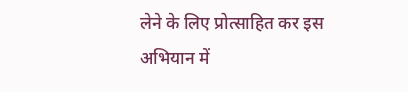लेने के लिए प्रोत्साहित कर इस अभियान में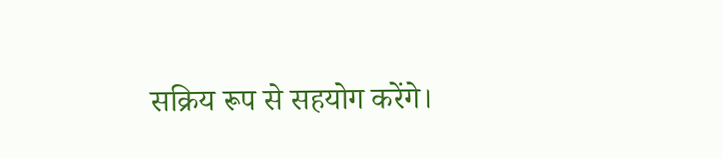सक्रिय रूप से सहयोग करेंगे।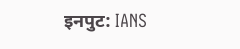इनपुट: IANS